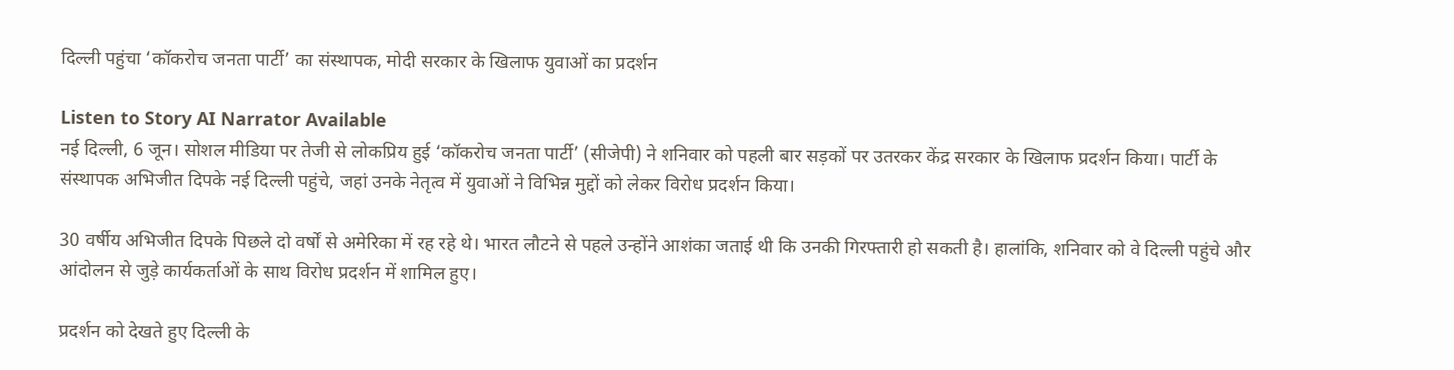दिल्ली पहुंचा ‘कॉकरोच जनता पार्टी’ का संस्थापक, मोदी सरकार के खिलाफ युवाओं का प्रदर्शन

Listen to Story AI Narrator Available
नई दिल्ली, 6 जून। सोशल मीडिया पर तेजी से लोकप्रिय हुई ‘कॉकरोच जनता पार्टी’ (सीजेपी) ने शनिवार को पहली बार सड़कों पर उतरकर केंद्र सरकार के खिलाफ प्रदर्शन किया। पार्टी के संस्थापक अभिजीत दिपके नई दिल्ली पहुंचे, जहां उनके नेतृत्व में युवाओं ने विभिन्न मुद्दों को लेकर विरोध प्रदर्शन किया।

30 वर्षीय अभिजीत दिपके पिछले दो वर्षों से अमेरिका में रह रहे थे। भारत लौटने से पहले उन्होंने आशंका जताई थी कि उनकी गिरफ्तारी हो सकती है। हालांकि, शनिवार को वे दिल्ली पहुंचे और आंदोलन से जुड़े कार्यकर्ताओं के साथ विरोध प्रदर्शन में शामिल हुए।

प्रदर्शन को देखते हुए दिल्ली के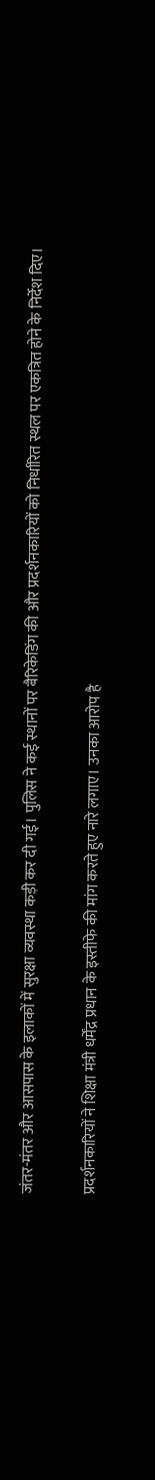जंतर-मंतर और आसपास के इलाकों में सुरक्षा व्यवस्था कड़ी कर दी गई। पुलिस ने कई स्थानों पर बैरिकेडिंग की और प्रदर्शनकारियों को निर्धारित स्थल पर एकत्रित होने के निर्देश दिए।

प्रदर्शनकारियों ने शिक्षा मंत्री धर्मेंद्र प्रधान के इस्तीफे की मांग करते हुए नारे लगाए। उनका आरोप है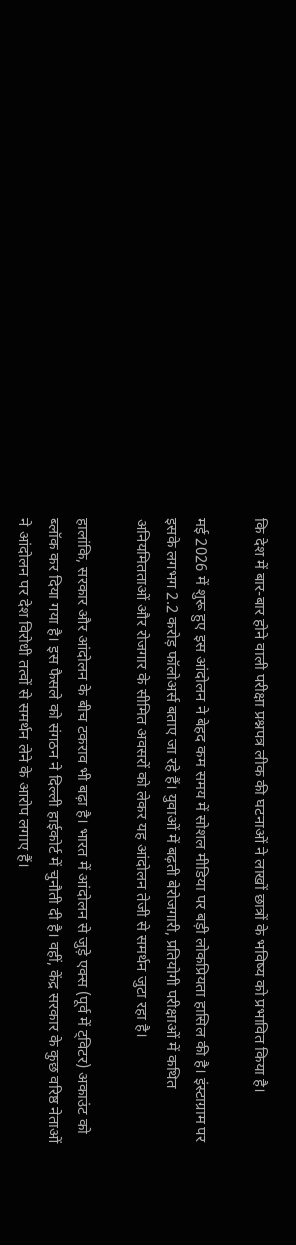कि देश में बार-बार होने वाली परीक्षा प्रश्नपत्र लीक की घटनाओं ने लाखों छात्रों के भविष्य को प्रभावित किया है।

मई 2026 में शुरू हुए इस आंदोलन ने बेहद कम समय में सोशल मीडिया पर बड़ी लोकप्रियता हासिल की है। इंस्टाग्राम पर इसके लगभग 2.2 करोड़ फॉलोअर्स बताए जा रहे हैं। युवाओं में बढ़ती बेरोजगारी, प्रतियोगी परीक्षाओं में कथित अनियमितताओं और रोजगार के सीमित अवसरों को लेकर यह आंदोलन तेजी से समर्थन जुटा रहा है।

हालांकि, सरकार और आंदोलन के बीच टकराव भी बढ़ा है। भारत में आंदोलन से जुड़े एक्स (पूर्व में ट्विटर) अकाउंट को ब्लॉक कर दिया गया है। इस फैसले को संगठन ने दिल्ली हाईकोर्ट में चुनौती दी है। वहीं, केंद्र सरकार के कुछ वरिष्ठ नेताओं ने आंदोलन पर देश विरोधी तत्वों से समर्थन लेने के आरोप लगाए हैं।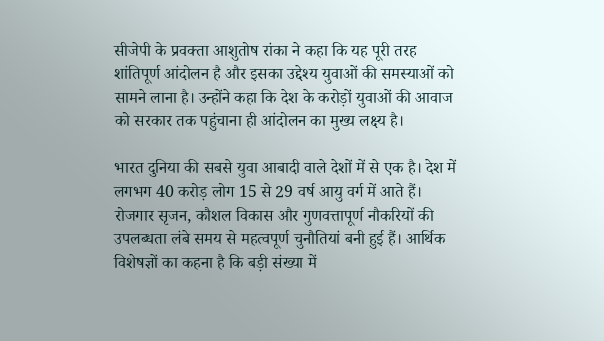सीजेपी के प्रवक्ता आशुतोष रांका ने कहा कि यह पूरी तरह शांतिपूर्ण आंदोलन है और इसका उद्देश्य युवाओं की समस्याओं को सामने लाना है। उन्होंने कहा कि देश के करोड़ों युवाओं की आवाज को सरकार तक पहुंचाना ही आंदोलन का मुख्य लक्ष्य है।

भारत दुनिया की सबसे युवा आबादी वाले देशों में से एक है। देश में लगभग 40 करोड़ लोग 15 से 29 वर्ष आयु वर्ग में आते हैं। रोजगार सृजन, कौशल विकास और गुणवत्तापूर्ण नौकरियों की उपलब्धता लंबे समय से महत्वपूर्ण चुनौतियां बनी हुई हैं। आर्थिक विशेषज्ञों का कहना है कि बड़ी संख्या में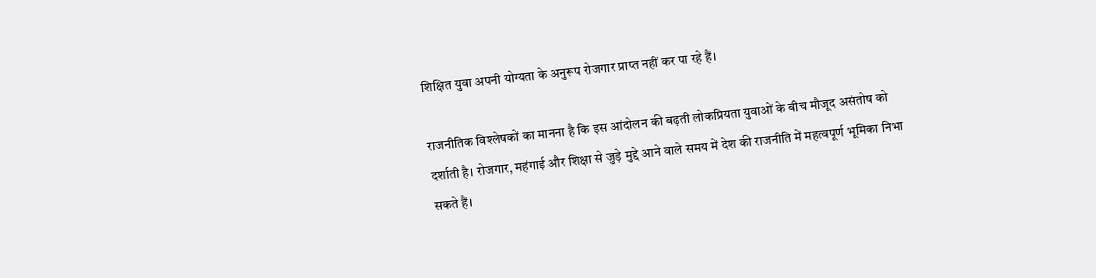शिक्षित युवा अपनी योग्यता के अनुरूप रोजगार प्राप्त नहीं कर पा रहे हैं।

राजनीतिक विश्लेषकों का मानना है कि इस आंदोलन की बढ़ती लोकप्रियता युवाओं के बीच मौजूद असंतोष को दर्शाती है। रोजगार, महंगाई और शिक्षा से जुड़े मुद्दे आने वाले समय में देश की राजनीति में महत्वपूर्ण भूमिका निभा सकते हैं।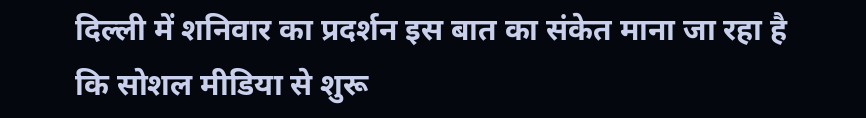दिल्ली में शनिवार का प्रदर्शन इस बात का संकेत माना जा रहा है कि सोशल मीडिया से शुरू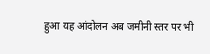हुआ यह आंदोलन अब जमीनी स्तर पर भी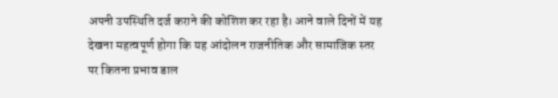अपनी उपस्थिति दर्ज कराने की कोशिश कर रहा है। आने वाले दिनों में यह देखना महत्वपूर्ण होगा कि यह आंदोलन राजनीतिक और सामाजिक स्तर पर कितना प्रभाव डाल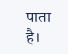पाता है।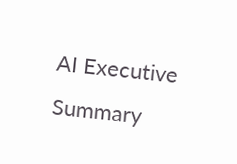AI Executive Summary